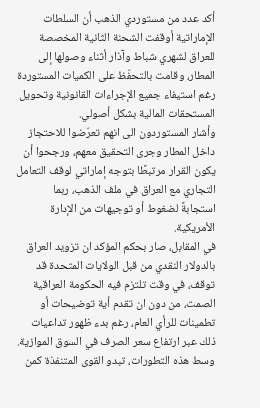أكد عدد من مستوردي الذهب أن السلطات الإماراتية أوقفت الشحنة الثانية المخصصة للعراق لشهري شباط وآذار أثناء وصولها إلى المطار، وقامت بالتحفّظ على الكميات المستوردة رغم استيفاء جميع الإجراءات القانونية وتحويل المستحقات المالية بشكل أصولي.
وأشار المستوردون الى انهم تعرّضوا للاحتجاز داخل المطار وجرى التحقيق معهم، ورجحوا أن يكون القرار مرتبطًا بتوجه إماراتي لوقف التعامل التجاري مع العراق في ملف الذهب، ربما استجابةً لضغوط أو توجيهات من الإدارة الأمريكية.
في المقابل، صار بحكم المؤكد ان تزويد العراق بالدولار النقدي من قبل الولايات المتحدة قد توقف، في وقت تلتزم فيه الحكومة العراقية الصمت، من دون ان تقدم أية توضيحات أو تطمينات للرأي العام، رغم بدء ظهور تداعيات ذلك عبر ارتفاع سعر الصرف في السوق الموازية.
وسط هذه التطورات، تبدو القوى المتنفذة كمن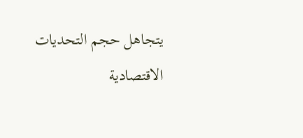يتجاهل حجم التحديات الاقتصادية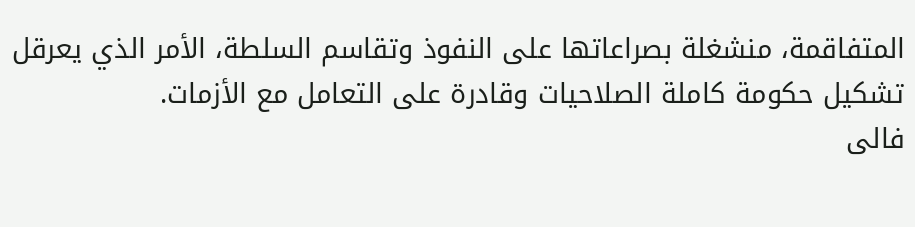المتفاقمة، منشغلة بصراعاتها على النفوذ وتقاسم السلطة، الأمر الذي يعرقل تشكيل حكومة كاملة الصلاحيات وقادرة على التعامل مع الأزمات.
فالى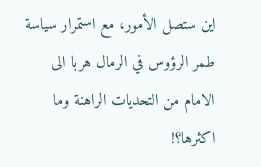اين ستصل الأمور، مع استمرار سياسة طمر الرؤوس في الرمال هربا الى الامام من التحديات الراهنة وما اكثرها؟!